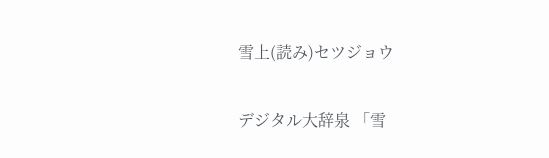雪上(読み)セツジョウ

デジタル大辞泉 「雪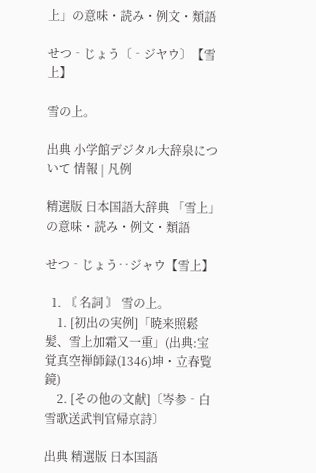上」の意味・読み・例文・類語

せつ‐じょう〔‐ジヤウ〕【雪上】

雪の上。

出典 小学館デジタル大辞泉について 情報 | 凡例

精選版 日本国語大辞典 「雪上」の意味・読み・例文・類語

せつ‐じょう‥ジャウ【雪上】

  1. 〘 名詞 〙 雪の上。
    1. [初出の実例]「暁来照鬆髪、雪上加霜又一重」(出典:宝覚真空禅師録(1346)坤・立春覧鏡)
    2. [その他の文献]〔岑参‐白雪歌送武判官帰京詩〕

出典 精選版 日本国語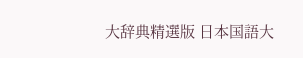大辞典精選版 日本国語大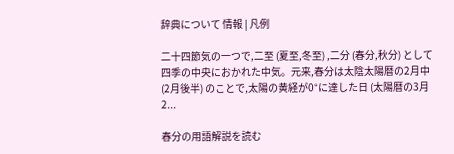辞典について 情報 | 凡例

二十四節気の一つで,二至 (夏至,冬至) ,二分 (春分,秋分) として四季の中央におかれた中気。元来,春分は太陰太陽暦の2月中 (2月後半) のことで,太陽の黄経が0°に達した日 (太陽暦の3月 2...

春分の用語解説を読む